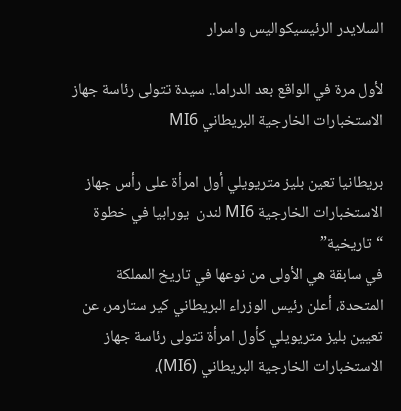السلايدر الرئيسيكواليس واسرار

لأول مرة في الواقع بعد الدراما.. سيدة تتولى رئاسة جهاز الاستخبارات الخارجية البريطاني MI6

بريطانيا تعين بليز متريويلي أول امرأة على رأس جهاز الاستخبارات الخارجية MI6 لندن  يورابيا في خطوة “تاريخية”
في سابقة هي الأولى من نوعها في تاريخ المملكة المتحدة، أعلن رئيس الوزراء البريطاني كير ستارمر، عن تعيين بليز متريويلي كأول امرأة تتولى رئاسة جهاز الاستخبارات الخارجية البريطاني (MI6)،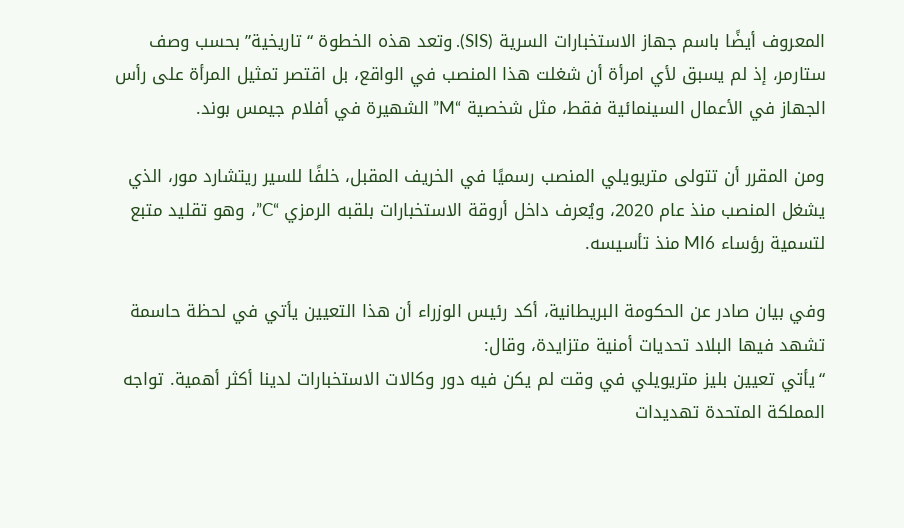المعروف أيضًا باسم جهاز الاستخبارات السرية (SIS). وتعد هذه الخطوة “تاريخية” بحسب وصف ستارمر، إذ لم يسبق لأي امرأة أن شغلت هذا المنصب في الواقع، بل اقتصر تمثيل المرأة على رأس الجهاز في الأعمال السينمائية فقط، مثل شخصية “M” الشهيرة في أفلام جيمس بوند.

ومن المقرر أن تتولى متريويلي المنصب رسميًا في الخريف المقبل، خلفًا للسير ريتشارد مور، الذي يشغل المنصب منذ عام 2020، ويُعرف داخل أروقة الاستخبارات بلقبه الرمزي “C”، وهو تقليد متبع لتسمية رؤساء MI6 منذ تأسيسه.

وفي بيان صادر عن الحكومة البريطانية، أكد رئيس الوزراء أن هذا التعيين يأتي في لحظة حاسمة تشهد فيها البلاد تحديات أمنية متزايدة، وقال:
“يأتي تعيين بليز متريويلي في وقت لم يكن فيه دور وكالات الاستخبارات لدينا أكثر أهمية. تواجه المملكة المتحدة تهديدات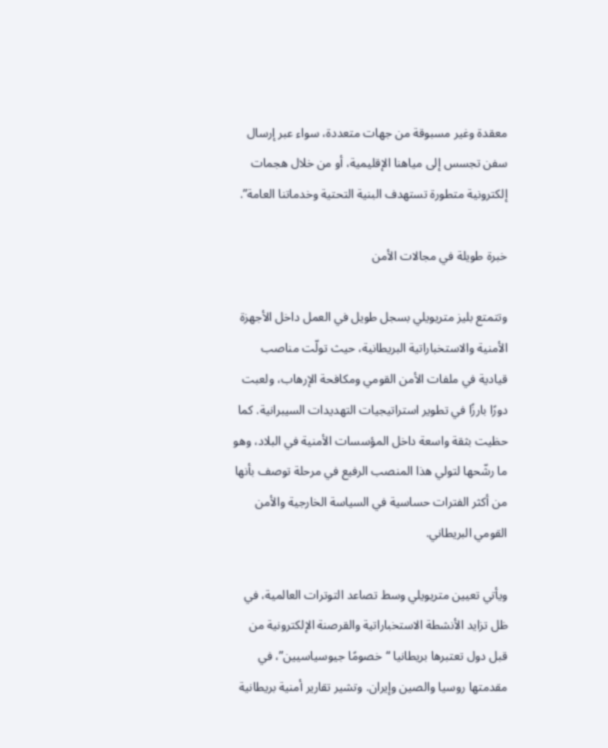معقدة وغير مسبوقة من جهات متعددة، سواء عبر إرسال سفن تجسس إلى مياهنا الإقليمية، أو من خلال هجمات إلكترونية متطورة تستهدف البنية التحتية وخدماتنا العامة”.

خبرة طويلة في مجالات الأمن

وتتمتع بليز متريويلي بسجل طويل في العمل داخل الأجهزة الأمنية والاستخباراتية البريطانية، حيث تولّت مناصب قيادية في ملفات الأمن القومي ومكافحة الإرهاب، ولعبت دورًا بارزًا في تطوير استراتيجيات التهديدات السيبرانية. كما حظيت بثقة واسعة داخل المؤسسات الأمنية في البلاد، وهو ما رشّحها لتولي هذا المنصب الرفيع في مرحلة توصف بأنها من أكثر الفترات حساسية في السياسة الخارجية والأمن القومي البريطاني.

ويأتي تعيين متريويلي وسط تصاعد التوترات العالمية، في ظل تزايد الأنشطة الاستخباراتية والقرصنة الإلكترونية من قبل دول تعتبرها بريطانيا “خصومًا جيوسياسيين”، في مقدمتها روسيا والصين وإيران. وتشير تقارير أمنية بريطانية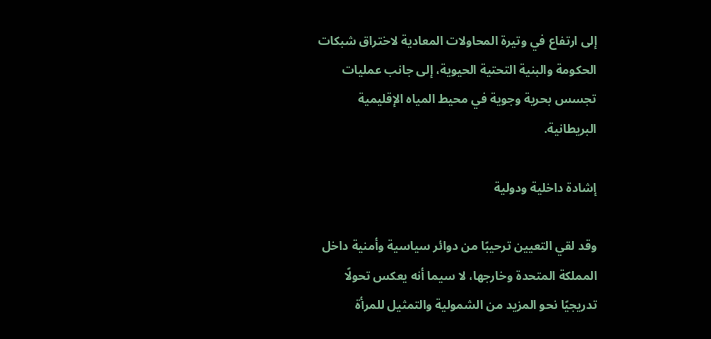إلى ارتفاع في وتيرة المحاولات المعادية لاختراق شبكات الحكومة والبنية التحتية الحيوية، إلى جانب عمليات تجسس بحرية وجوية في محيط المياه الإقليمية البريطانية.

إشادة داخلية ودولية

وقد لقي التعيين ترحيبًا من دوائر سياسية وأمنية داخل المملكة المتحدة وخارجها، لا سيما أنه يعكس تحولًا تدريجيًا نحو المزيد من الشمولية والتمثيل للمرأة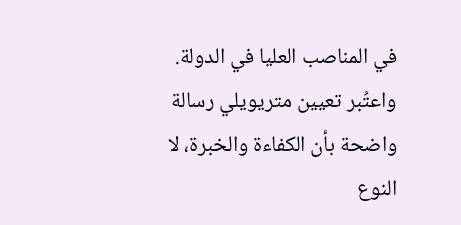في المناصب العليا في الدولة. واعتُبر تعيين متريويلي رسالة واضحة بأن الكفاءة والخبرة، لا النوع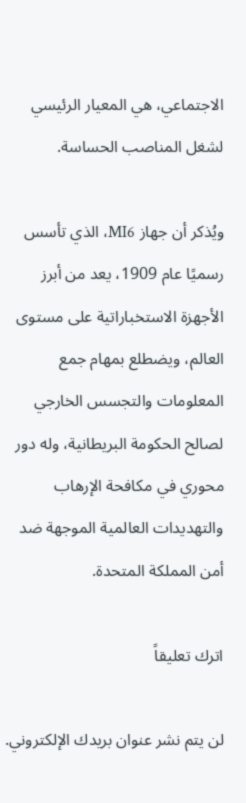الاجتماعي، هي المعيار الرئيسي لشغل المناصب الحساسة.

ويُذكر أن جهاز MI6، الذي تأسس رسميًا عام 1909، يعد من أبرز الأجهزة الاستخباراتية على مستوى العالم، ويضطلع بمهام جمع المعلومات والتجسس الخارجي لصالح الحكومة البريطانية، وله دور محوري في مكافحة الإرهاب والتهديدات العالمية الموجهة ضد أمن المملكة المتحدة.

اترك تعليقاً

لن يتم نشر عنوان بريدك الإلكتروني.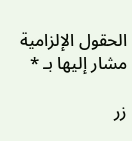الحقول الإلزامية مشار إليها بـ *

زر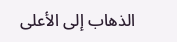الذهاب إلى الأعلى